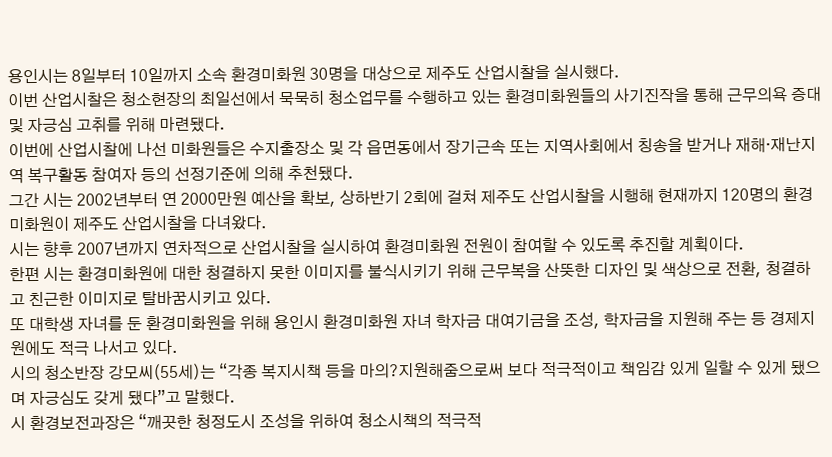용인시는 8일부터 10일까지 소속 환경미화원 30명을 대상으로 제주도 산업시찰을 실시했다.
이번 산업시찰은 청소현장의 최일선에서 묵묵히 청소업무를 수행하고 있는 환경미화원들의 사기진작을 통해 근무의욕 증대 및 자긍심 고취를 위해 마련됐다.
이번에 산업시찰에 나선 미화원들은 수지출장소 및 각 읍면동에서 장기근속 또는 지역사회에서 칭송을 받거나 재해·재난지역 복구활동 참여자 등의 선정기준에 의해 추천됐다.
그간 시는 2002년부터 연 2000만원 예산을 확보, 상하반기 2회에 걸쳐 제주도 산업시찰을 시행해 현재까지 120명의 환경미화원이 제주도 산업시찰을 다녀왔다.
시는 향후 2007년까지 연차적으로 산업시찰을 실시하여 환경미화원 전원이 참여할 수 있도록 추진할 계획이다.
한편 시는 환경미화원에 대한 청결하지 못한 이미지를 불식시키기 위해 근무복을 산뜻한 디자인 및 색상으로 전환, 청결하고 친근한 이미지로 탈바꿈시키고 있다.
또 대학생 자녀를 둔 환경미화원을 위해 용인시 환경미화원 자녀 학자금 대여기금을 조성, 학자금을 지원해 주는 등 경제지원에도 적극 나서고 있다.
시의 청소반장 강모씨(55세)는 “각종 복지시책 등을 마의?지원해줌으로써 보다 적극적이고 책임감 있게 일할 수 있게 됐으며 자긍심도 갖게 됐다”고 말했다.
시 환경보전과장은 “깨끗한 청정도시 조성을 위하여 청소시책의 적극적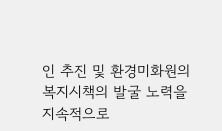인 추진 및 환경미화원의 복지시책의 발굴 노력을 지속적으로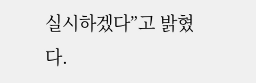실시하겠다”고 밝혔다.